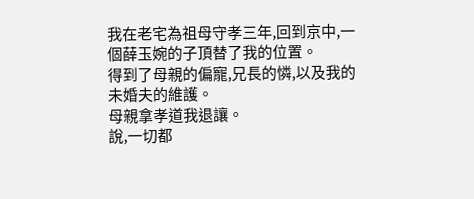我在老宅為祖母守孝三年,回到京中,一個薛玉婉的子頂替了我的位置。
得到了母親的偏寵,兄長的憐,以及我的未婚夫的維護。
母親拿孝道我退讓。
說,一切都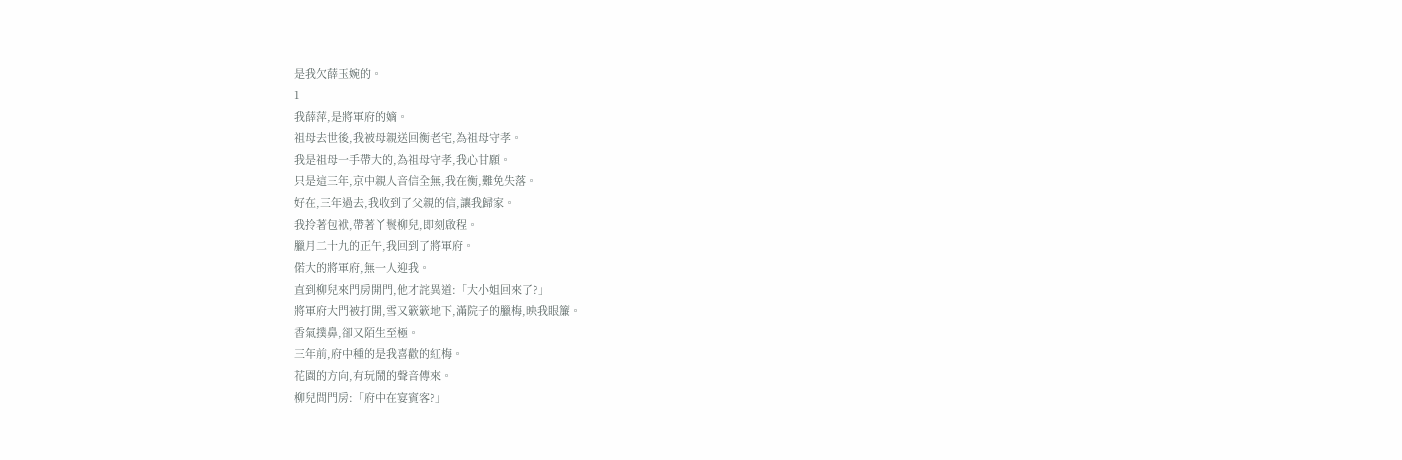是我欠薛玉婉的。
1
我薛萍,是將軍府的嫡。
祖母去世後,我被母親送回衡老宅,為祖母守孝。
我是祖母一手帶大的,為祖母守孝,我心甘願。
只是這三年,京中親人音信全無,我在衡,難免失落。
好在,三年過去,我收到了父親的信,讓我歸家。
我拎著包袱,帶著丫鬟柳兒,即刻啟程。
臘月二十九的正午,我回到了將軍府。
偌大的將軍府,無一人迎我。
直到柳兒來門房開門,他才詫異道:「大小姐回來了?」
將軍府大門被打開,雪又簌簌地下,滿院子的臘梅,映我眼簾。
香氣撲鼻,卻又陌生至極。
三年前,府中種的是我喜歡的紅梅。
花園的方向,有玩鬧的聲音傳來。
柳兒問門房:「府中在宴賓客?」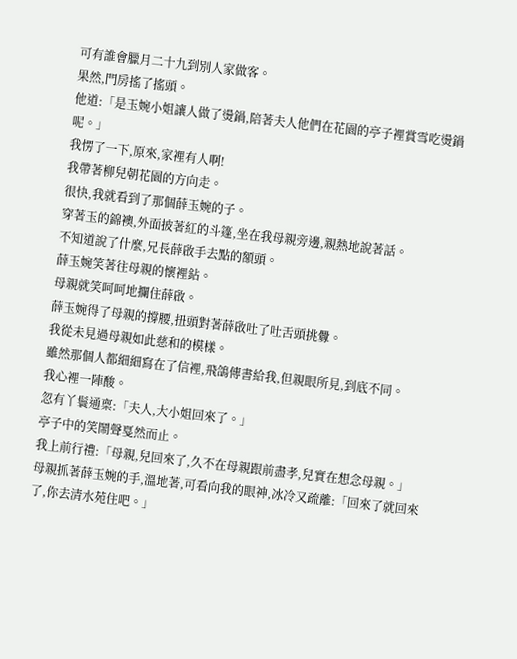可有誰會臘月二十九到別人家做客。
果然,門房搖了搖頭。
他道:「是玉婉小姐讓人做了燙鍋,陪著夫人他們在花園的亭子裡賞雪吃燙鍋呢。」
我愣了一下,原來,家裡有人啊!
我帶著柳兒朝花園的方向走。
很快,我就看到了那個薛玉婉的子。
穿著玉的錦襖,外面披著紅的斗篷,坐在我母親旁邊,親熱地說著話。
不知道說了什麼,兄長薛啟手去點的額頭。
薛玉婉笑著往母親的懷裡鉆。
母親就笑呵呵地攔住薛啟。
薛玉婉得了母親的撐腰,扭頭對著薛啟吐了吐舌頭挑釁。
我從未見過母親如此慈和的模樣。
雖然那個人都細細寫在了信裡,飛鴿傳書給我,但親眼所見,到底不同。
我心裡一陣酸。
忽有丫鬟通稟:「夫人,大小姐回來了。」
亭子中的笑鬧聲戛然而止。
我上前行禮:「母親,兒回來了,久不在母親跟前盡孝,兒實在想念母親。」
母親抓著薛玉婉的手,溫地著,可看向我的眼神,冰冷又疏離:「回來了就回來了,你去清水苑住吧。」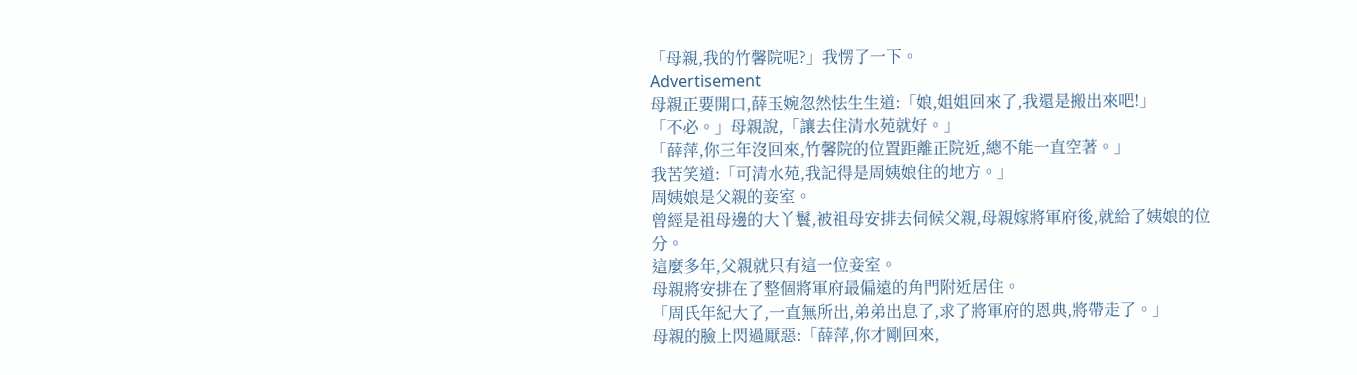「母親,我的竹馨院呢?」我愣了一下。
Advertisement
母親正要開口,薛玉婉忽然怯生生道:「娘,姐姐回來了,我還是搬出來吧!」
「不必。」母親說,「讓去住清水苑就好。」
「薛萍,你三年沒回來,竹馨院的位置距離正院近,總不能一直空著。」
我苦笑道:「可清水苑,我記得是周姨娘住的地方。」
周姨娘是父親的妾室。
曾經是祖母邊的大丫鬟,被祖母安排去伺候父親,母親嫁將軍府後,就給了姨娘的位分。
這麼多年,父親就只有這一位妾室。
母親將安排在了整個將軍府最偏遠的角門附近居住。
「周氏年紀大了,一直無所出,弟弟出息了,求了將軍府的恩典,將帶走了。」
母親的臉上閃過厭惡:「薛萍,你才剛回來,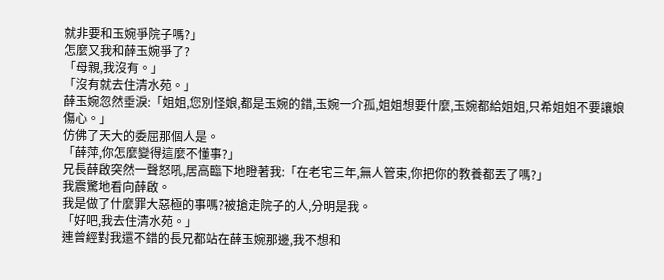就非要和玉婉爭院子嗎?」
怎麼又我和薛玉婉爭了?
「母親,我沒有。」
「沒有就去住清水苑。」
薛玉婉忽然垂淚:「姐姐,您別怪娘,都是玉婉的錯,玉婉一介孤,姐姐想要什麼,玉婉都給姐姐,只希姐姐不要讓娘傷心。」
仿佛了天大的委屈那個人是。
「薛萍,你怎麼變得這麼不懂事?」
兄長薛啟突然一聲怒吼,居高臨下地瞪著我:「在老宅三年,無人管束,你把你的教養都丟了嗎?」
我震驚地看向薛啟。
我是做了什麼罪大惡極的事嗎?被搶走院子的人,分明是我。
「好吧,我去住清水苑。」
連曾經對我還不錯的長兄都站在薛玉婉那邊,我不想和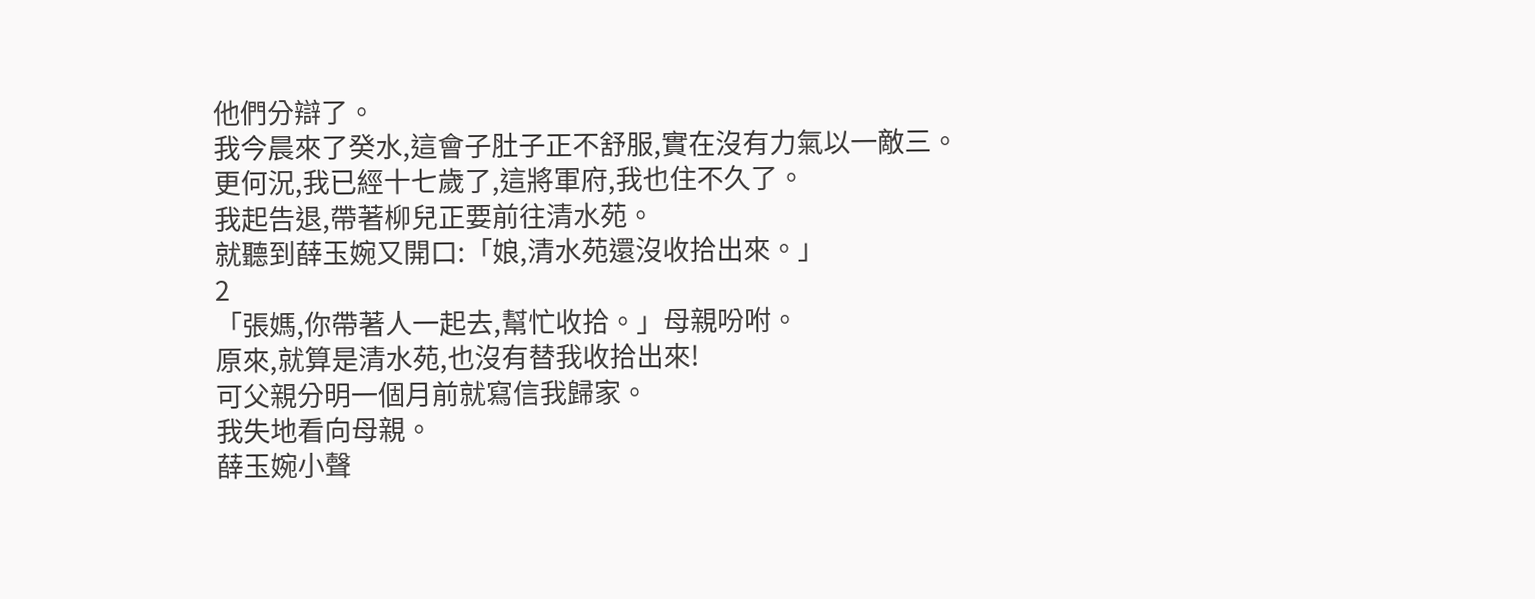他們分辯了。
我今晨來了癸水,這會子肚子正不舒服,實在沒有力氣以一敵三。
更何況,我已經十七歲了,這將軍府,我也住不久了。
我起告退,帶著柳兒正要前往清水苑。
就聽到薛玉婉又開口:「娘,清水苑還沒收拾出來。」
2
「張媽,你帶著人一起去,幫忙收拾。」母親吩咐。
原來,就算是清水苑,也沒有替我收拾出來!
可父親分明一個月前就寫信我歸家。
我失地看向母親。
薛玉婉小聲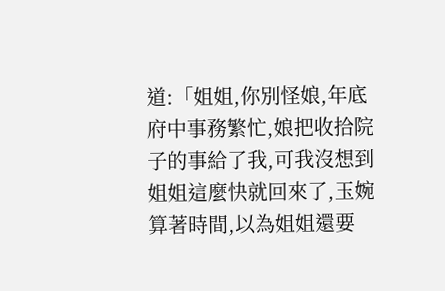道:「姐姐,你別怪娘,年底府中事務繁忙,娘把收拾院子的事給了我,可我沒想到姐姐這麼快就回來了,玉婉算著時間,以為姐姐還要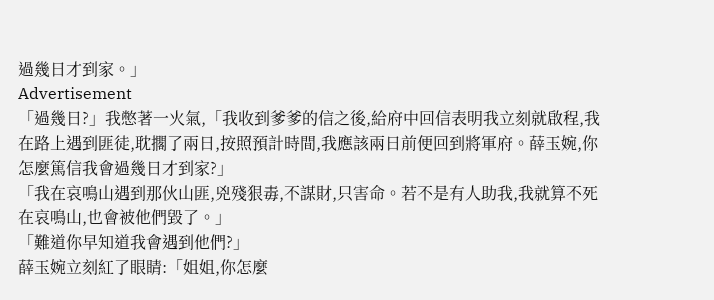過幾日才到家。」
Advertisement
「過幾日?」我憋著一火氣,「我收到爹爹的信之後,給府中回信表明我立刻就啟程,我在路上遇到匪徒,耽擱了兩日,按照預計時間,我應該兩日前便回到將軍府。薛玉婉,你怎麼篤信我會過幾日才到家?」
「我在哀鳴山遇到那伙山匪,兇殘狠毒,不謀財,只害命。若不是有人助我,我就算不死在哀鳴山,也會被他們毀了。」
「難道你早知道我會遇到他們?」
薛玉婉立刻紅了眼睛:「姐姐,你怎麼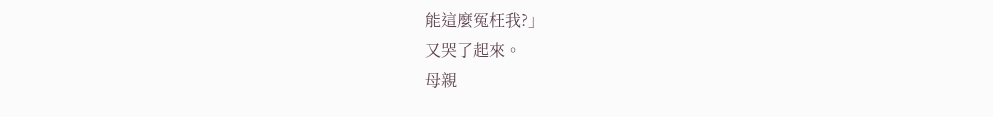能這麼冤枉我?」
又哭了起來。
母親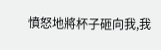憤怒地將杯子砸向我,我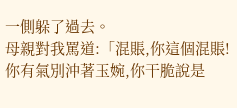一側躲了過去。
母親對我罵道:「混賬,你這個混賬!你有氣別沖著玉婉,你干脆說是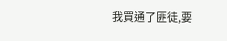我買通了匪徒,要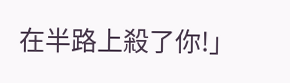在半路上殺了你!」